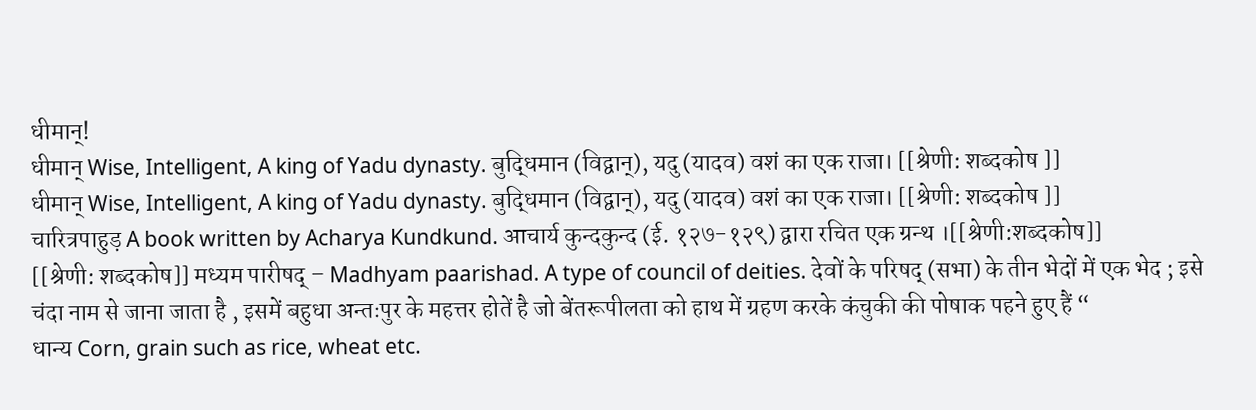धीमान्!
धीमान् Wise, Intelligent, A king of Yadu dynasty. बुद्धिमान (विद्वान्), यदु (यादव) वशं का एक राजा। [[श्रेणी: शब्दकोष ]]
धीमान् Wise, Intelligent, A king of Yadu dynasty. बुद्धिमान (विद्वान्), यदु (यादव) वशं का एक राजा। [[श्रेणी: शब्दकोष ]]
चारित्रपाहुड़ A book written by Acharya Kundkund. आचार्य कुन्दकुन्द (ई. १२७-१२९) द्वारा रचित एक ग्रन्थ ।[[श्रेणी:शब्दकोष]]
[[श्रेणी: शब्दकोष]] मध्यम पारीषद् – Madhyam paarishad. A type of council of deities. देवों के परिषद् (सभा) के तीन भेदों में एक भेद ; इसे चंदा नाम से जाना जाता है , इसमें बहुधा अन्तःपुर के महत्तर होतें है जो बेंतरूपीलता को हाथ में ग्रहण करके कंचुकी की पोषाक पहने हुए हैं “
धान्य Corn, grain such as rice, wheat etc.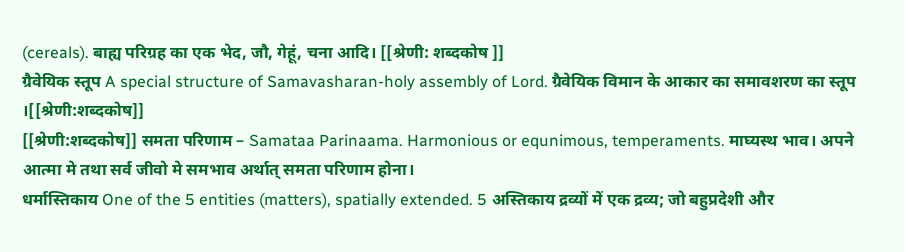(cereals). बाह्य परिग्रह का एक भेद, जौ, गेहूं, चना आदि। [[श्रेणी: शब्दकोष ]]
ग्रैवेयिक स्तूप A special structure of Samavasharan-holy assembly of Lord. ग्रैवेयिक विमान के आकार का समावशरण का स्तूप ।[[श्रेणी:शब्दकोष]]
[[श्रेणी:शब्दकोष]] समता परिणाम – Samataa Parinaama. Harmonious or equnimous, temperaments. माघ्यस्थ भाव। अपने आत्मा मे तथा सर्व जीवो मे समभाव अर्थात् समता परिणाम होना।
धर्मास्तिकाय One of the 5 entities (matters), spatially extended. 5 अस्तिकाय द्रव्यों में एक द्रव्य; जो बहुप्रदेशी और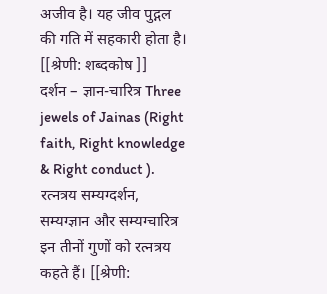अजीव है। यह जीव पुद्गल की गति में सहकारी होता है। [[श्रेणी: शब्दकोष ]]
दर्शन – ज्ञान-चारित्र Three jewels of Jainas (Right faith, Right knowledge & Right conduct ). रत्नत्रय सम्यग्दर्शन, सम्यग्ज्ञान और सम्यग्चारित्र इन तीनों गुणों को रत्नत्रय कहते हैं। [[श्रेणी: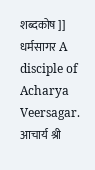शब्दकोष ]]
धर्मसागर A disciple of Acharya Veersagar. आचार्य श्री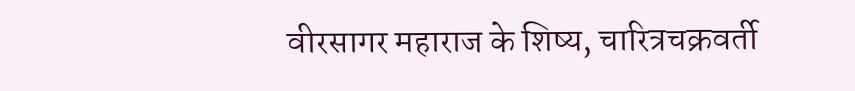वीरसागर महाराज के शिष्य, चारित्रचक्रवर्ती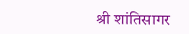श्री शांतिसागर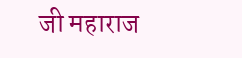जी महाराज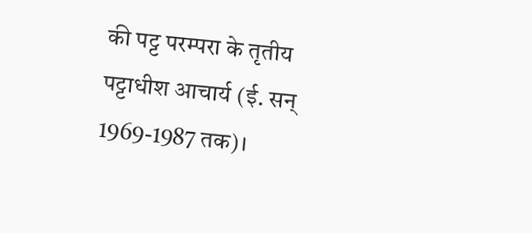की पट्ट परम्परा के तृतीय पट्टाधीश आचार्य (ई. सन् 1969-1987 तक)।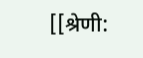[[श्रेणी: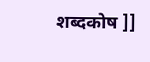शब्दकोष ]]